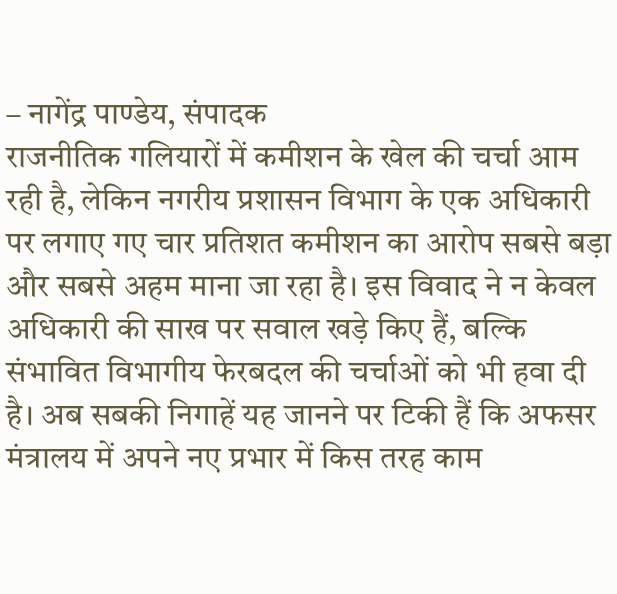– नागेंद्र पाण्डेय, संपादक
राजनीतिक गलियारों में कमीशन के खेल की चर्चा आम रही है, लेकिन नगरीय प्रशासन विभाग के एक अधिकारी पर लगाए गए चार प्रतिशत कमीशन का आरोप सबसे बड़ा और सबसे अहम माना जा रहा है। इस विवाद ने न केवल अधिकारी की साख पर सवाल खड़े किए हैं, बल्कि संभावित विभागीय फेरबदल की चर्चाओं को भी हवा दी है। अब सबकी निगाहें यह जानने पर टिकी हैं कि अफसर मंत्रालय में अपने नए प्रभार में किस तरह काम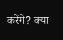करेंगे? क्या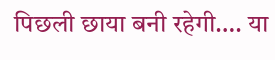पिछली छाया बनी रहेगी…. या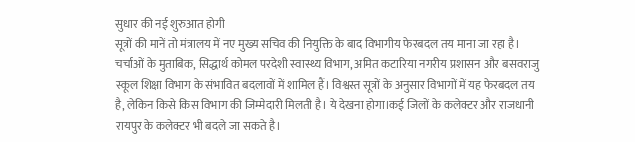सुधार की नई शुरुआत होगी
सूत्रों की मानें तो मंत्रालय में नए मुख्य सचिव की नियुक्ति के बाद विभागीय फेरबदल तय माना जा रहा है। चर्चाओं के मुताबिक, सिद्धार्थ कोमल परदेशी स्वास्थ्य विभाग, अमित कटारिया नगरीय प्रशासन और बसवराजु स्कूल शिक्षा विभाग के संभावित बदलावों में शामिल हैं। विश्वस्त सूत्रों के अनुसार विभागों में यह फेरबदल तय है, लेकिन किसे किस विभाग की जिम्मेदारी मिलती है। ये देखना होगा।कई जिलों के कलेक्टर और राजधानी रायपुर के कलेक्टर भी बदले जा सकते है।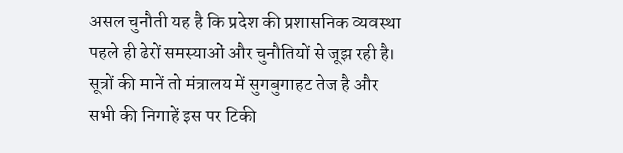असल चुनौती यह है कि प्रदेश की प्रशासनिक व्यवस्था पहले ही ढेरों समस्याओं और चुनौतियों से जूझ रही है।
सूत्रों की मानें तो मंत्रालय में सुगबुगाहट तेज है और सभी की निगाहें इस पर टिकी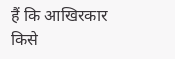हैं कि आखिरकार किसे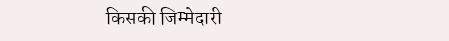किसकी जिम्मेदारी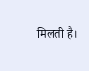मिलती है।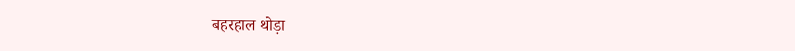बहरहाल थोड़ा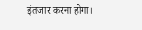इंतजार करना होगा।